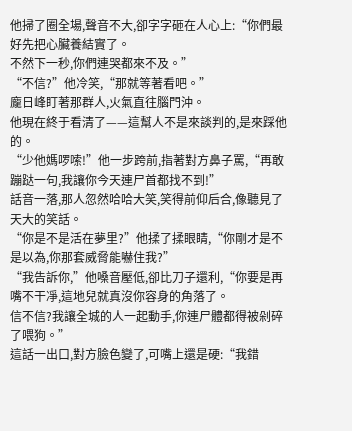他掃了圈全場,聲音不大,卻字字砸在人心上:“你們最好先把心臟養結實了。
不然下一秒,你們連哭都來不及。”
“不信?”他冷笑,“那就等著看吧。”
龐日峰盯著那群人,火氣直往腦門沖。
他現在終于看清了——這幫人不是來談判的,是來踩他的。
“少他媽啰嗦!”他一步跨前,指著對方鼻子罵,“再敢蹦跶一句,我讓你今天連尸首都找不到!”
話音一落,那人忽然哈哈大笑,笑得前仰后合,像聽見了天大的笑話。
“你是不是活在夢里?”他揉了揉眼睛,“你剛才是不是以為,你那套威脅能嚇住我?”
“我告訴你,”他嗓音壓低,卻比刀子還利,“你要是再嘴不干凈,這地兒就真沒你容身的角落了。
信不信?我讓全城的人一起動手,你連尸體都得被剁碎了喂狗。”
這話一出口,對方臉色變了,可嘴上還是硬:“我錯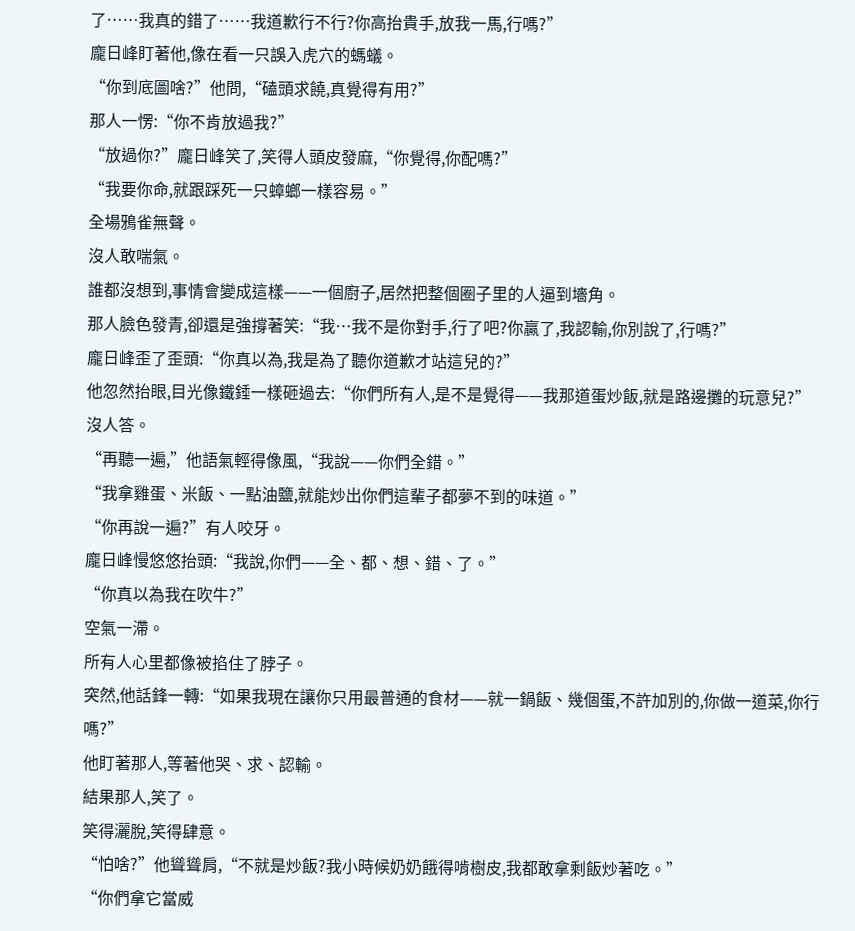了……我真的錯了……我道歉行不行?你高抬貴手,放我一馬,行嗎?”
龐日峰盯著他,像在看一只誤入虎穴的螞蟻。
“你到底圖啥?”他問,“磕頭求饒,真覺得有用?”
那人一愣:“你不肯放過我?”
“放過你?”龐日峰笑了,笑得人頭皮發麻,“你覺得,你配嗎?”
“我要你命,就跟踩死一只蟑螂一樣容易。”
全場鴉雀無聲。
沒人敢喘氣。
誰都沒想到,事情會變成這樣——一個廚子,居然把整個圈子里的人逼到墻角。
那人臉色發青,卻還是強撐著笑:“我…我不是你對手,行了吧?你贏了,我認輸,你別說了,行嗎?”
龐日峰歪了歪頭:“你真以為,我是為了聽你道歉才站這兒的?”
他忽然抬眼,目光像鐵錘一樣砸過去:“你們所有人,是不是覺得——我那道蛋炒飯,就是路邊攤的玩意兒?”
沒人答。
“再聽一遍,”他語氣輕得像風,“我說——你們全錯。”
“我拿雞蛋、米飯、一點油鹽,就能炒出你們這輩子都夢不到的味道。”
“你再說一遍?”有人咬牙。
龐日峰慢悠悠抬頭:“我說,你們——全、都、想、錯、了。”
“你真以為我在吹牛?”
空氣一滯。
所有人心里都像被掐住了脖子。
突然,他話鋒一轉:“如果我現在讓你只用最普通的食材——就一鍋飯、幾個蛋,不許加別的,你做一道菜,你行嗎?”
他盯著那人,等著他哭、求、認輸。
結果那人,笑了。
笑得灑脫,笑得肆意。
“怕啥?”他聳聳肩,“不就是炒飯?我小時候奶奶餓得啃樹皮,我都敢拿剩飯炒著吃。”
“你們拿它當威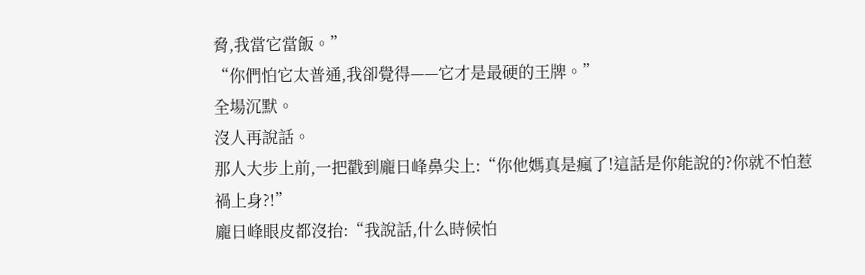脅,我當它當飯。”
“你們怕它太普通,我卻覺得——它才是最硬的王牌。”
全場沉默。
沒人再說話。
那人大步上前,一把戳到龐日峰鼻尖上:“你他媽真是瘋了!這話是你能說的?你就不怕惹禍上身?!”
龐日峰眼皮都沒抬:“我說話,什么時候怕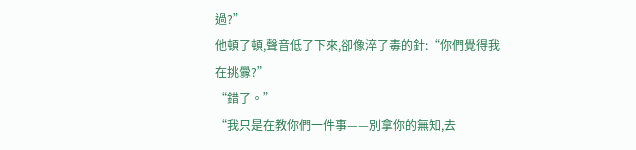過?”
他頓了頓,聲音低了下來,卻像淬了毒的針:“你們覺得我在挑釁?”
“錯了。”
“我只是在教你們一件事——別拿你的無知,去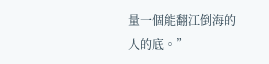量一個能翻江倒海的人的底。”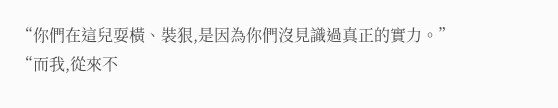“你們在這兒耍橫、裝狠,是因為你們沒見識過真正的實力。”
“而我,從來不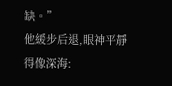缺。”
他緩步后退,眼神平靜得像深海: